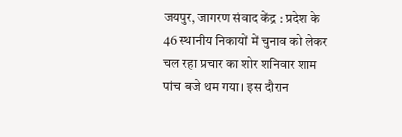जयपुर, जागरण संवाद केंद्र : प्रदेश के 46 स्थानीय निकायों में चुनाव को लेकर चल रहा प्रचार का शोर शनिवार शाम पांच बजे थम गया। इस दौरान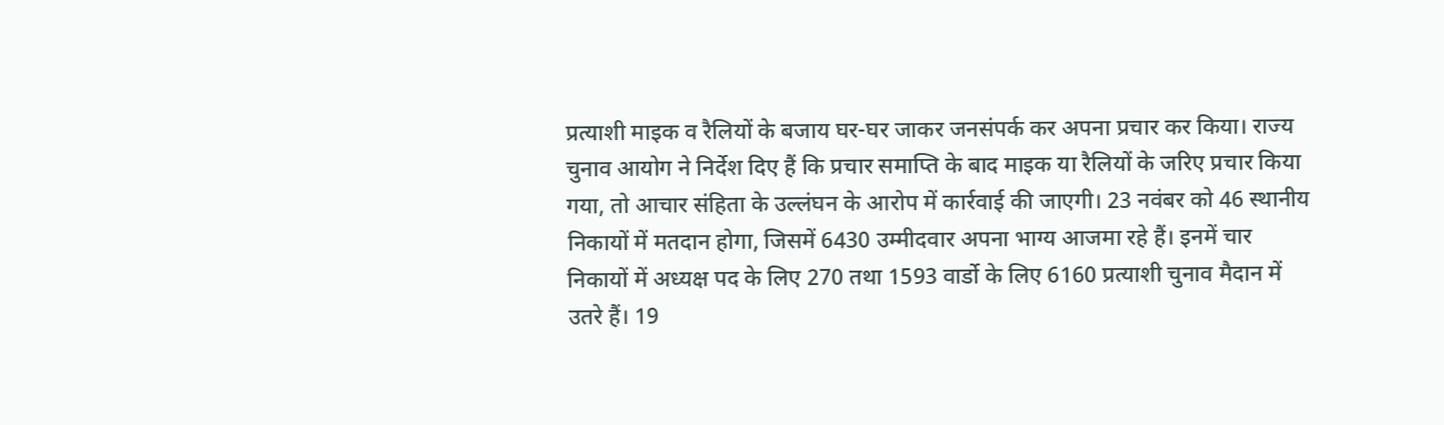प्रत्याशी माइक व रैलियों के बजाय घर-घर जाकर जनसंपर्क कर अपना प्रचार कर किया। राज्य चुनाव आयोग ने निर्देश दिए हैं कि प्रचार समाप्ति के बाद माइक या रैलियों के जरिए प्रचार किया गया, तो आचार संहिता के उल्लंघन के आरोप में कार्रवाई की जाएगी। 23 नवंबर को 46 स्थानीय निकायों में मतदान होगा, जिसमें 6430 उम्मीदवार अपना भाग्य आजमा रहे हैं। इनमें चार निकायों में अध्यक्ष पद के लिए 270 तथा 1593 वार्डो के लिए 6160 प्रत्याशी चुनाव मैदान में उतरे हैं। 19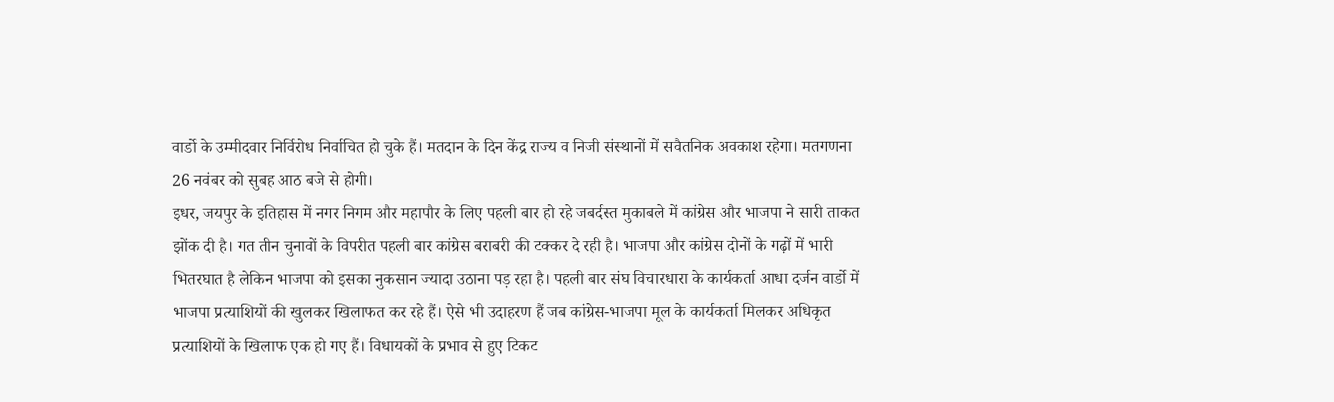वार्डो के उम्मीदवार निर्विरोध निर्वाचित हो चुके हैं। मतदान के दिन केंद्र राज्य व निजी संस्थानों में सवैतनिक अवकाश रहेगा। मतगणना 26 नवंबर को सुबह आठ बजे से होगी।
इधर, जयपुर के इतिहास में नगर निगम और महापौर के लिए पहली बार हो रहे जबर्दस्त मुकाबले में कांग्रेस और भाजपा ने सारी ताकत झोंक दी है। गत तीन चुनावों के विपरीत पहली बार कांग्रेस बराबरी की टक्कर दे रही है। भाजपा और कांग्रेस दोनों के गढ़ों में भारी भितरघात है लेकिन भाजपा को इसका नुकसान ज्यादा उठाना पड़ रहा है। पहली बार संघ विचारधारा के कार्यकर्ता आधा दर्जन वार्डो में भाजपा प्रत्याशियों की खुलकर खिलाफत कर रहे हैं। ऐसे भी उदाहरण हैं जब कांग्रेस-भाजपा मूल के कार्यकर्ता मिलकर अधिकृत प्रत्याशियों के खिलाफ एक हो गए हैं। विधायकों के प्रभाव से हुए टिकट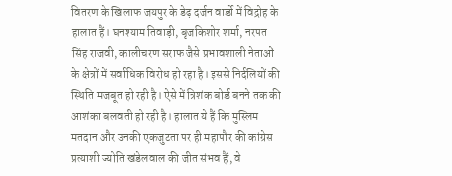वितरण के खिलाफ जयपुर के डेढ़ दर्जन वार्डो में विद्रोह के हालात हैं। घनश्याम तिवाड़ी, बृजकिशोर शर्मा, नरपत सिंह राजवी, कालीचरण सराफ जैसे प्रभावशाली नेताओं के क्षेत्रों में सर्वाधिक विरोध हो रहा है। इससे निर्दलियों की स्थिति मजबूत हो रही है। ऐसे में त्रिशंक बोर्ड बनने तक की आशंका बलवती हो रही है। हालात ये हैं कि मुस्लिम मतदान और उनकी एकजुटता पर ही महापौर की कांग्रेस प्रत्याशी ज्योति खंडेलवाल की जीत संभव हैं, वे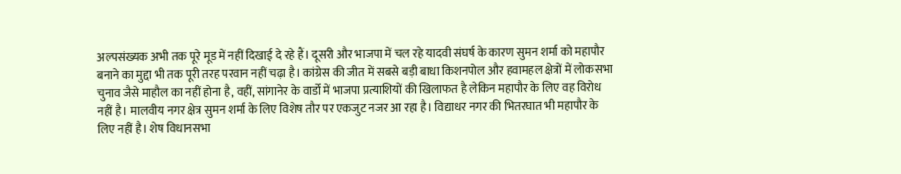अल्पसंख्यक अभी तक पूरे मूड में नहीं दिखाई दे रहे हैं। दूसरी और भाजपा में चल रहे यादवी संघर्ष के कारण सुमन शर्मा को महापौर बनाने का मुद्दा भी तक पूरी तरह परवान नहीं चढ़ा है। कांग्रेस की जीत में सबसे बड़ी बाधा किशनपोल और हवामहल क्षेत्रों में लोकसभा चुनाव जैसे माहौल का नहीं होना है, वहीं, सांगानेर के वार्डो में भाजपा प्रत्याशियों की खिलाफत है लेकिन महापौर के लिए वह विरोध नहीं है। मालवीय नगर क्षेत्र सुमन शर्मा के लिए विशेष तौर पर एकजुट नजर आ रहा है। विद्याधर नगर की भितरघात भी महापौर के लिए नहीं है। शेष विधानसभा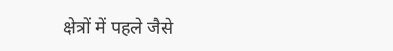क्षेत्रों में पहले जैसे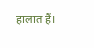हालात हैं।